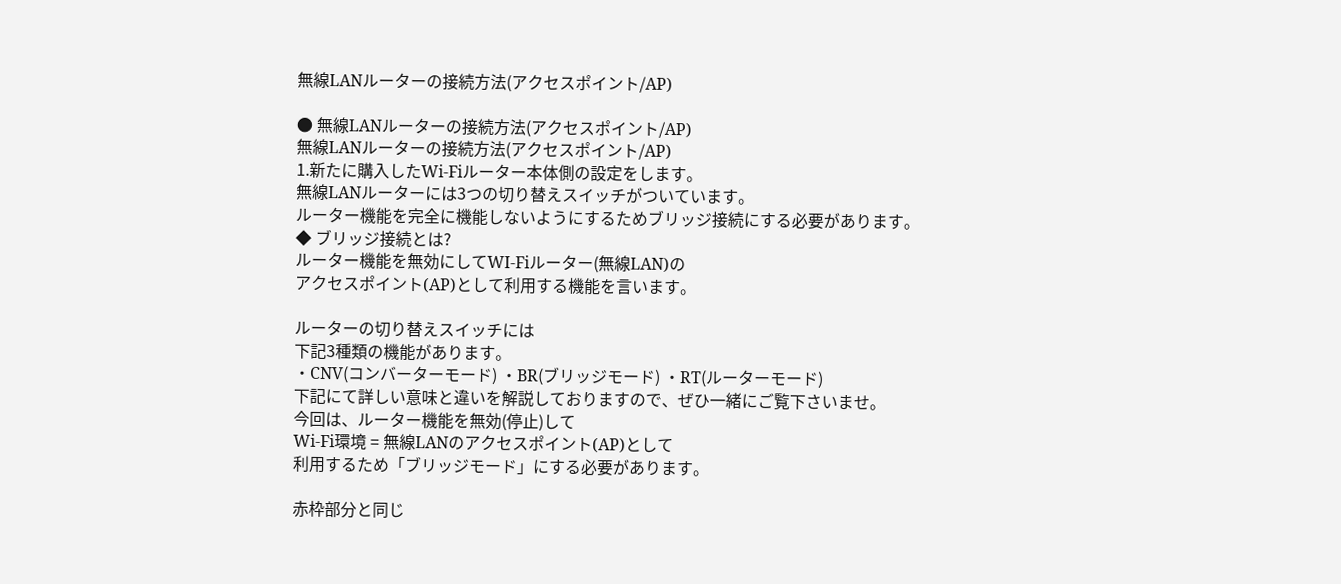無線LANルーターの接続方法(アクセスポイント/AP)

● 無線LANルーターの接続方法(アクセスポイント/AP)
無線LANルーターの接続方法(アクセスポイント/AP)
1.新たに購入したWi-Fiルーター本体側の設定をします。
無線LANルーターには3つの切り替えスイッチがついています。
ルーター機能を完全に機能しないようにするためブリッジ接続にする必要があります。
◆ ブリッジ接続とは?
ルーター機能を無効にしてWI-Fiルーター(無線LAN)の
アクセスポイント(AP)として利用する機能を言います。

ルーターの切り替えスイッチには
下記3種類の機能があります。
・CNV(コンバーターモード) ・BR(ブリッジモード) ・RT(ルーターモード)
下記にて詳しい意味と違いを解説しておりますので、ぜひ一緒にご覧下さいませ。
今回は、ルーター機能を無効(停止)して
Wi-Fi環境 = 無線LANのアクセスポイント(AP)として
利用するため「ブリッジモード」にする必要があります。

赤枠部分と同じ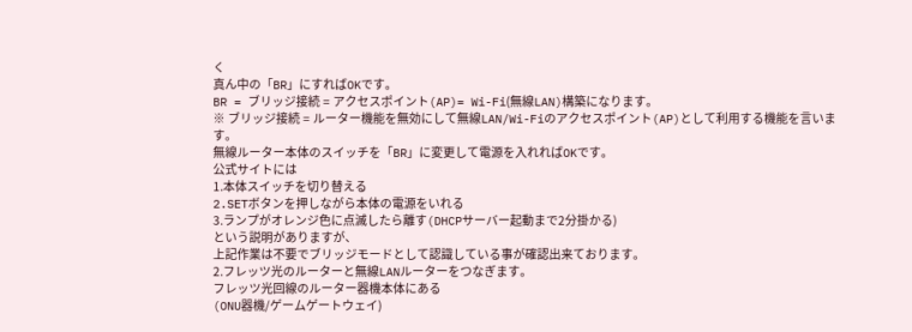く
真ん中の「BR」にすればOKです。
BR = ブリッジ接続 = アクセスポイント(AP)= Wi-Fi(無線LAN)構築になります。
※ ブリッジ接続 = ルーター機能を無効にして無線LAN/Wi-Fiのアクセスポイント(AP)として利用する機能を言います。
無線ルーター本体のスイッチを「BR」に変更して電源を入れればOKです。
公式サイトには
1.本体スイッチを切り替える
2.SETボタンを押しながら本体の電源をいれる
3.ランプがオレンジ色に点滅したら離す(DHCPサーバー起動まで2分掛かる)
という説明がありますが、
上記作業は不要でブリッジモードとして認識している事が確認出来ております。
2.フレッツ光のルーターと無線LANルーターをつなぎます。
フレッツ光回線のルーター器機本体にある
(ONU器機/ゲームゲートウェイ)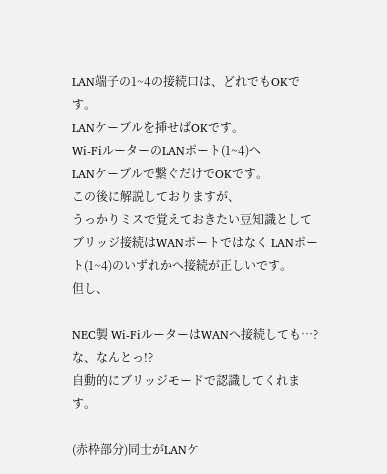LAN端子の1~4の接続口は、どれでもOKです。
LANケーブルを挿せばOKです。
Wi-FiルーターのLANポート(1~4)へ
LANケーブルで繋ぐだけでOKです。
この後に解説しておりますが、
うっかりミスで覚えておきたい豆知識として
ブリッジ接続はWANポートではなく LANポート(1~4)のいずれかへ接続が正しいです。
但し、

NEC製 Wi-FiルーターはWANへ接続しても…?
な、なんとっ!?
自動的にブリッジモードで認識してくれます。

(赤枠部分)同士がLANケ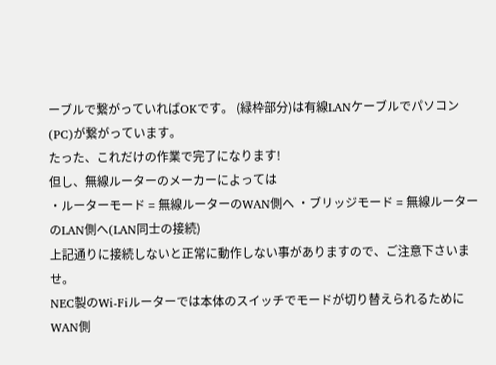ーブルで繋がっていればOKです。 (緑枠部分)は有線LANケーブルでパソコン(PC)が繋がっています。
たった、これだけの作業で完了になります!
但し、無線ルーターのメーカーによっては
・ルーターモード = 無線ルーターのWAN側へ ・ブリッジモード = 無線ルーターのLAN側へ(LAN同士の接続)
上記通りに接続しないと正常に動作しない事がありますので、ご注意下さいませ。
NEC製のWi-Fiルーターでは本体のスイッチでモードが切り替えられるためにWAN側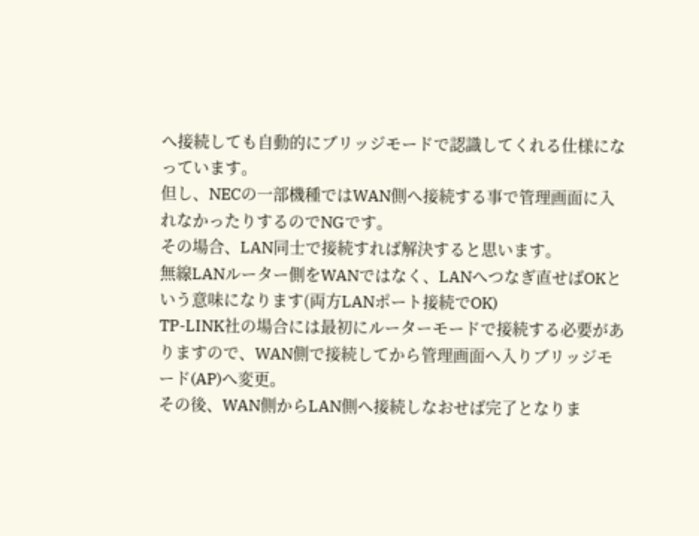へ接続しても自動的にブリッジモードで認識してくれる仕様になっています。
但し、NECの一部機種ではWAN側へ接続する事で管理画面に入れなかったりするのでNGです。
その場合、LAN同士で接続すれば解決すると思います。
無線LANルーター側をWANではなく、LANへつなぎ直せばOKという意味になります(両方LANポート接続でOK)
TP-LINK社の場合には最初にルーターモードで接続する必要がありますので、WAN側で接続してから管理画面へ入りブリッジモード(AP)へ変更。
その後、WAN側からLAN側へ接続しなおせば完了となりま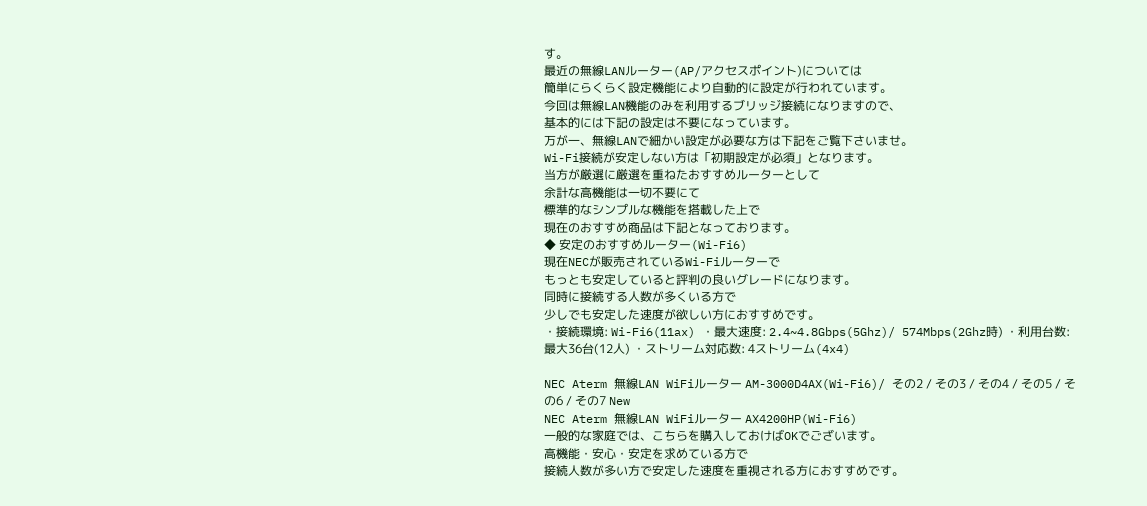す。
最近の無線LANルーター(AP/アクセスポイント)については
簡単にらくらく設定機能により自動的に設定が行われています。
今回は無線LAN機能のみを利用するブリッジ接続になりますので、
基本的には下記の設定は不要になっています。
万が一、無線LANで細かい設定が必要な方は下記をご覧下さいませ。
Wi-Fi接続が安定しない方は「初期設定が必須」となります。
当方が厳選に厳選を重ねたおすすめルーターとして
余計な高機能は一切不要にて
標準的なシンプルな機能を搭載した上で
現在のおすすめ商品は下記となっております。
◆ 安定のおすすめルーター(Wi-Fi6)
現在NECが販売されているWi-Fiルーターで
もっとも安定していると評判の良いグレードになります。
同時に接続する人数が多くいる方で
少しでも安定した速度が欲しい方におすすめです。
・接続環境: Wi-Fi6(11ax) ・最大速度: 2.4~4.8Gbps(5Ghz)/ 574Mbps(2Ghz時) ・利用台数: 最大36台(12人) ・ストリーム対応数: 4ストリーム(4x4)

NEC Aterm 無線LAN WiFiルーター AM-3000D4AX(Wi-Fi6)/ その2 / その3 / その4 / その5 / その6 / その7 New
NEC Aterm 無線LAN WiFiルーター AX4200HP(Wi-Fi6)
一般的な家庭では、こちらを購入しておけばOKでございます。
高機能・安心・安定を求めている方で
接続人数が多い方で安定した速度を重視される方におすすめです。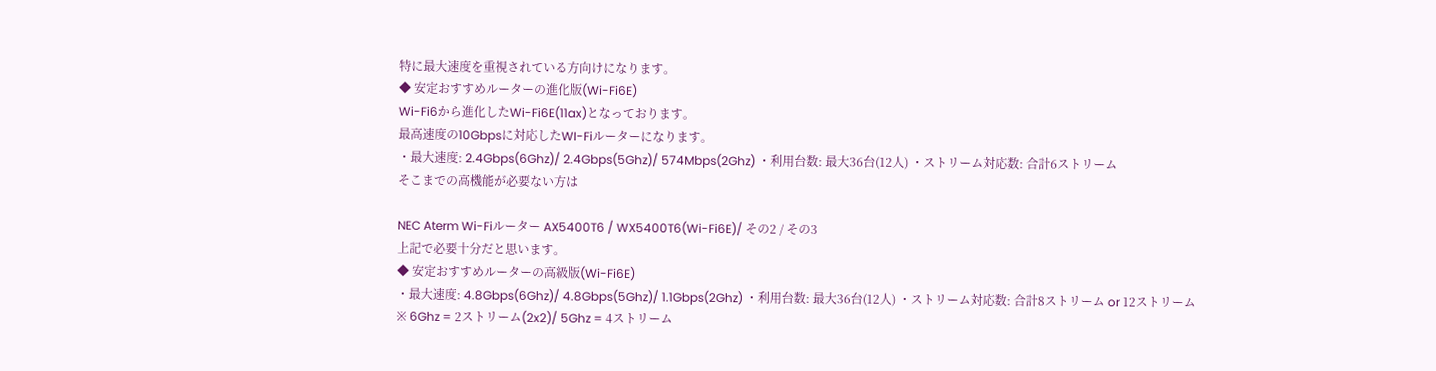特に最大速度を重視されている方向けになります。
◆ 安定おすすめルーターの進化版(Wi-Fi6E)
Wi-Fi6から進化したWi-Fi6E(11ax)となっております。
最高速度の10Gbpsに対応したWI-Fiルーターになります。
・最大速度: 2.4Gbps(6Ghz)/ 2.4Gbps(5Ghz)/ 574Mbps(2Ghz) ・利用台数: 最大36台(12人) ・ストリーム対応数: 合計6ストリーム
そこまでの高機能が必要ない方は

NEC Aterm Wi-Fiルーター AX5400T6 / WX5400T6(Wi-Fi6E)/ その2 / その3
上記で必要十分だと思います。
◆ 安定おすすめルーターの高級版(Wi-Fi6E)
・最大速度: 4.8Gbps(6Ghz)/ 4.8Gbps(5Ghz)/ 1.1Gbps(2Ghz) ・利用台数: 最大36台(12人) ・ストリーム対応数: 合計8ストリーム or 12ストリーム
※ 6Ghz = 2ストリーム(2x2)/ 5Ghz = 4ストリーム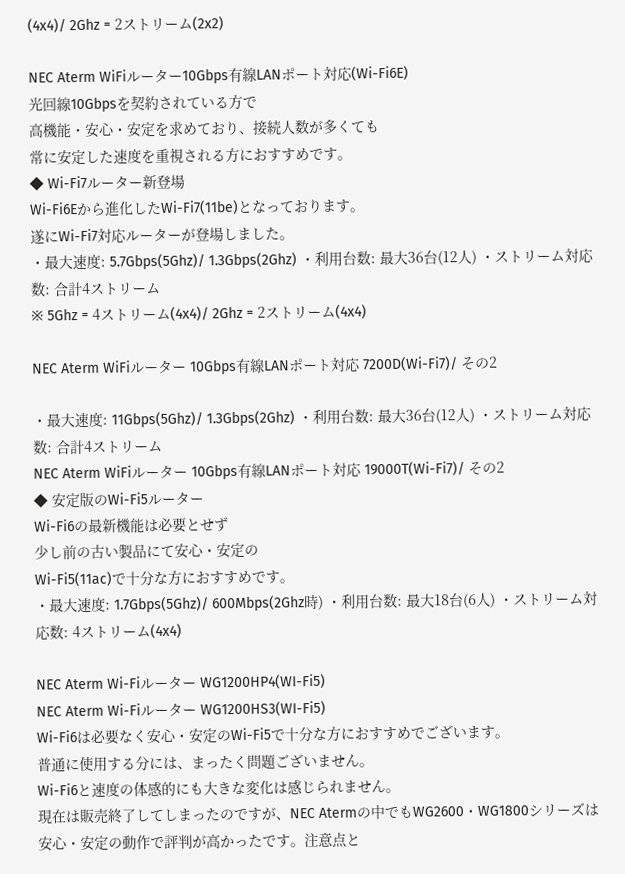(4x4)/ 2Ghz = 2ストリーム(2x2)

NEC Aterm WiFiルーター10Gbps有線LANポート対応(Wi-Fi6E)
光回線10Gbpsを契約されている方で
高機能・安心・安定を求めており、接続人数が多くても
常に安定した速度を重視される方におすすめです。
◆ Wi-Fi7ルーター新登場
Wi-Fi6Eから進化したWi-Fi7(11be)となっております。
遂にWi-Fi7対応ルーターが登場しました。
・最大速度: 5.7Gbps(5Ghz)/ 1.3Gbps(2Ghz) ・利用台数: 最大36台(12人) ・ストリーム対応数: 合計4ストリーム
※ 5Ghz = 4ストリーム(4x4)/ 2Ghz = 2ストリーム(4x4)

NEC Aterm WiFiルーター 10Gbps有線LANポート対応 7200D(Wi-Fi7)/ その2

・最大速度: 11Gbps(5Ghz)/ 1.3Gbps(2Ghz) ・利用台数: 最大36台(12人) ・ストリーム対応数: 合計4ストリーム
NEC Aterm WiFiルーター 10Gbps有線LANポート対応 19000T(Wi-Fi7)/ その2
◆ 安定版のWi-Fi5ルーター
Wi-Fi6の最新機能は必要とせず
少し前の古い製品にて安心・安定の
Wi-Fi5(11ac)で十分な方におすすめです。
・最大速度: 1.7Gbps(5Ghz)/ 600Mbps(2Ghz時) ・利用台数: 最大18台(6人) ・ストリーム対応数: 4ストリーム(4x4)

NEC Aterm Wi-Fiルーター WG1200HP4(WI-Fi5)
NEC Aterm Wi-Fiルーター WG1200HS3(WI-Fi5)
Wi-Fi6は必要なく安心・安定のWi-Fi5で十分な方におすすめでございます。
普通に使用する分には、まったく問題ございません。
Wi-Fi6と速度の体感的にも大きな変化は感じられません。
現在は販売終了してしまったのですが、NEC Atermの中でもWG2600・WG1800シリーズは安心・安定の動作で評判が高かったです。注意点と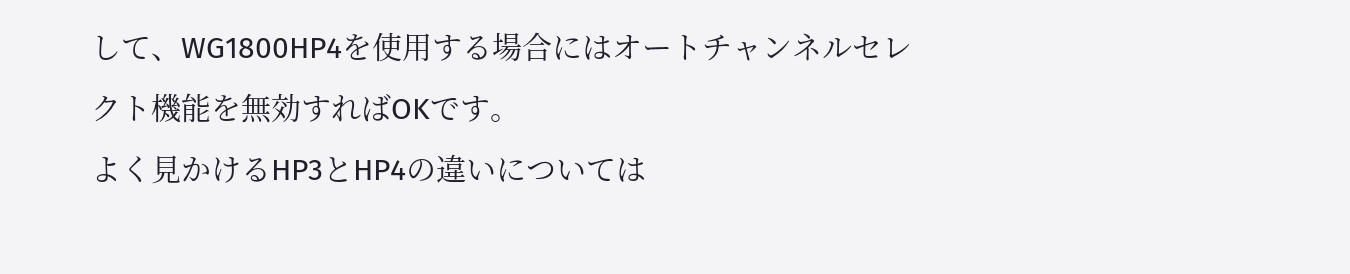して、WG1800HP4を使用する場合にはオートチャンネルセレクト機能を無効すればOKです。
よく見かけるHP3とHP4の違いについては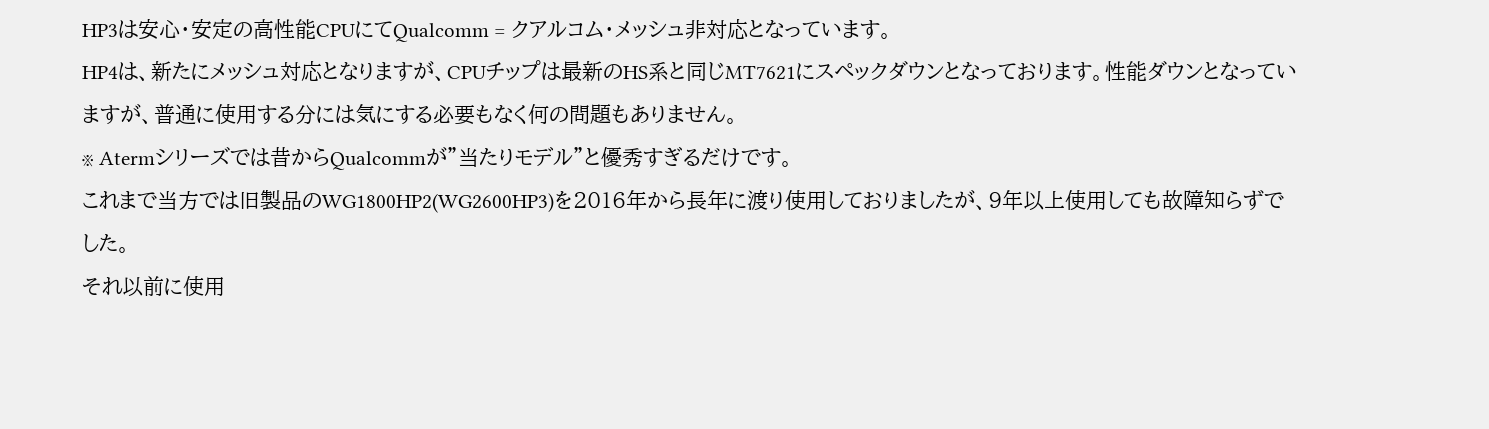HP3は安心・安定の高性能CPUにてQualcomm = クアルコム・メッシュ非対応となっています。
HP4は、新たにメッシュ対応となりますが、CPUチップは最新のHS系と同じMT7621にスペックダウンとなっております。性能ダウンとなっていますが、普通に使用する分には気にする必要もなく何の問題もありません。
※ Atermシリーズでは昔からQualcommが”当たりモデル”と優秀すぎるだけです。
これまで当方では旧製品のWG1800HP2(WG2600HP3)を2016年から長年に渡り使用しておりましたが、9年以上使用しても故障知らずでした。
それ以前に使用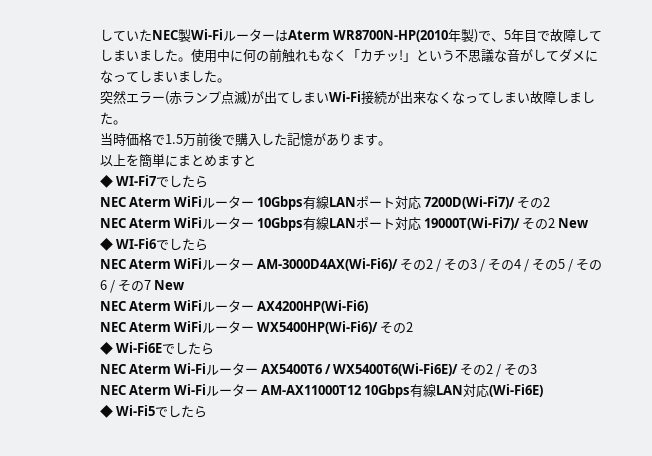していたNEC製Wi-FiルーターはAterm WR8700N-HP(2010年製)で、5年目で故障してしまいました。使用中に何の前触れもなく「カチッ!」という不思議な音がしてダメになってしまいました。
突然エラー(赤ランプ点滅)が出てしまいWi-Fi接続が出来なくなってしまい故障しました。
当時価格で1.5万前後で購入した記憶があります。
以上を簡単にまとめますと
◆ WI-Fi7でしたら
NEC Aterm WiFiルーター 10Gbps有線LANポート対応 7200D(Wi-Fi7)/ その2
NEC Aterm WiFiルーター 10Gbps有線LANポート対応 19000T(Wi-Fi7)/ その2 New
◆ WI-Fi6でしたら
NEC Aterm WiFiルーター AM-3000D4AX(Wi-Fi6)/ その2 / その3 / その4 / その5 / その6 / その7 New
NEC Aterm WiFiルーター AX4200HP(Wi-Fi6)
NEC Aterm WiFiルーター WX5400HP(Wi-Fi6)/ その2
◆ Wi-Fi6Eでしたら
NEC Aterm Wi-Fiルーター AX5400T6 / WX5400T6(Wi-Fi6E)/ その2 / その3
NEC Aterm Wi-Fiルーター AM-AX11000T12 10Gbps有線LAN対応(Wi-Fi6E)
◆ Wi-Fi5でしたら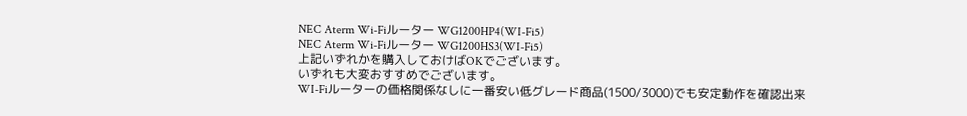NEC Aterm Wi-Fiルーター WG1200HP4(WI-Fi5)
NEC Aterm Wi-Fiルーター WG1200HS3(WI-Fi5)
上記いずれかを購入しておけばOKでございます。
いずれも大変おすすめでございます。
WI-Fiルーターの価格関係なしに一番安い低グレード商品(1500/3000)でも安定動作を確認出来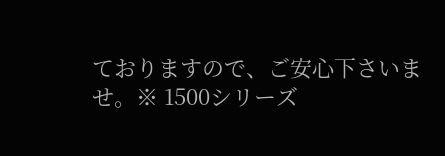ておりますので、ご安心下さいませ。※ 1500シリーズ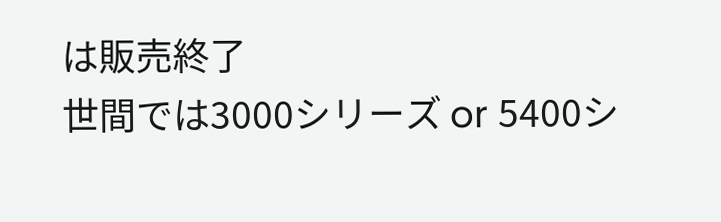は販売終了
世間では3000シリーズ or 5400シ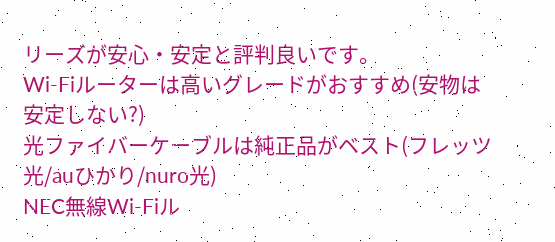リーズが安心・安定と評判良いです。
Wi-Fiルーターは高いグレードがおすすめ(安物は安定しない?)
光ファイバーケーブルは純正品がベスト(フレッツ光/auひかり/nuro光)
NEC無線Wi-Fiル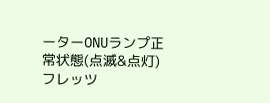ーターONUランプ正常状態(点滅&点灯)
フレッツ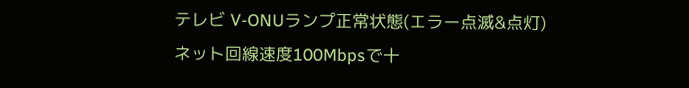テレビ V-ONUランプ正常状態(エラー点滅&点灯)
ネット回線速度100Mbpsで十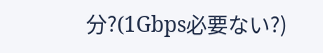分?(1Gbps必要ない?)